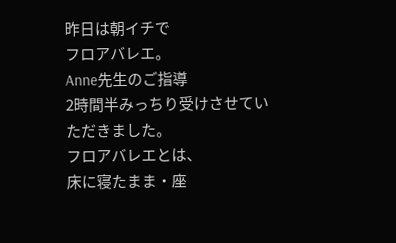昨日は朝イチで
フロアバレエ。
Anne先生のご指導
2時間半みっちり受けさせていただきました。
フロアバレエとは、
床に寝たまま・座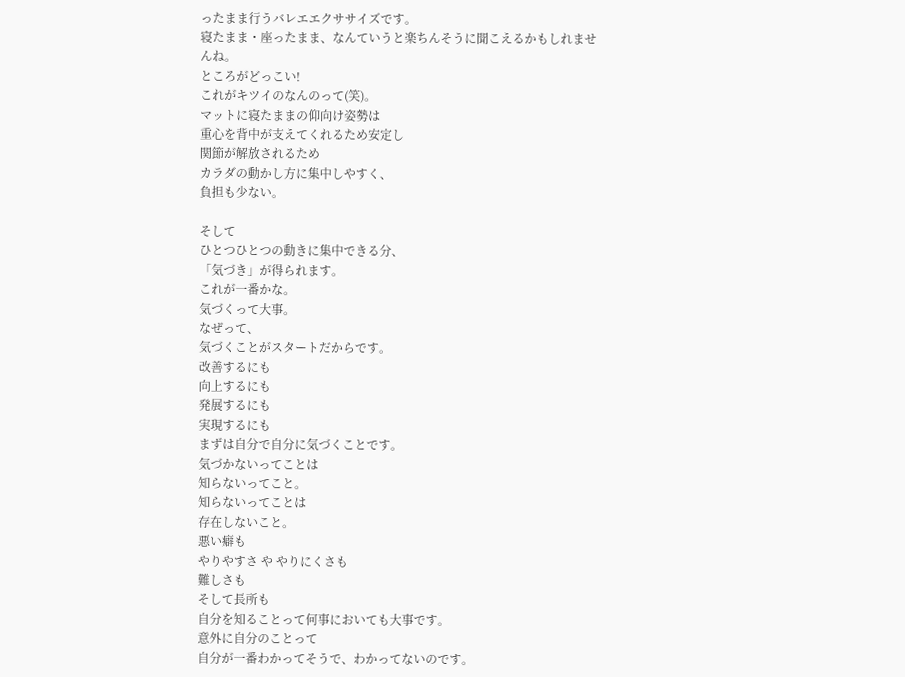ったまま行うバレエエクササイズです。
寝たまま・座ったまま、なんていうと楽ちんそうに聞こえるかもしれませんね。
ところがどっこい!
これがキツイのなんのって(笑)。
マットに寝たままの仰向け姿勢は
重心を背中が支えてくれるため安定し
関節が解放されるため
カラダの動かし方に集中しやすく、
負担も少ない。

そして
ひとつひとつの動きに集中できる分、
「気づき」が得られます。
これが一番かな。
気づくって大事。
なぜって、
気づくことがスタートだからです。
改善するにも
向上するにも
発展するにも
実現するにも
まずは自分で自分に気づくことです。
気づかないってことは
知らないってこと。
知らないってことは
存在しないこと。
悪い癖も
やりやすさ や やりにくさも
難しさも
そして長所も
自分を知ることって何事においても大事です。
意外に自分のことって
自分が一番わかってそうで、わかってないのです。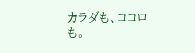カラダも、ココロも。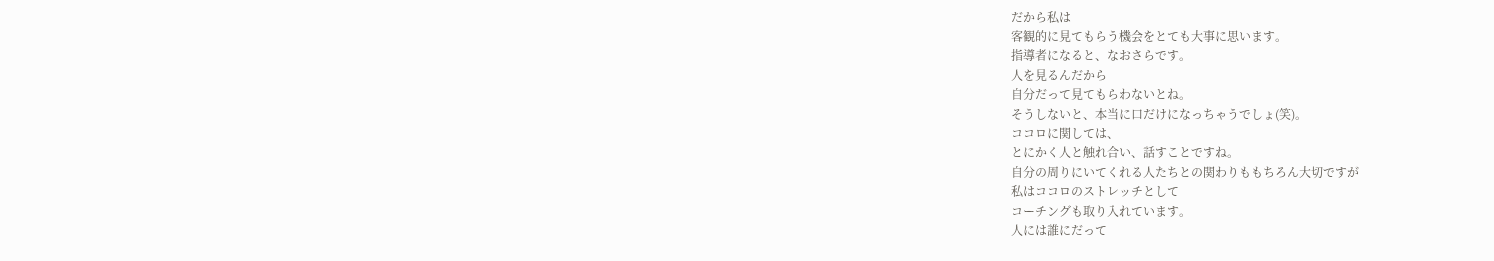だから私は
客観的に見てもらう機会をとても大事に思います。
指導者になると、なおさらです。
人を見るんだから
自分だって見てもらわないとね。
そうしないと、本当に口だけになっちゃうでしょ(笑)。
ココロに関しては、
とにかく人と触れ合い、話すことですね。
自分の周りにいてくれる人たちとの関わりももちろん大切ですが
私はココロのストレッチとして
コーチングも取り入れています。
人には誰にだって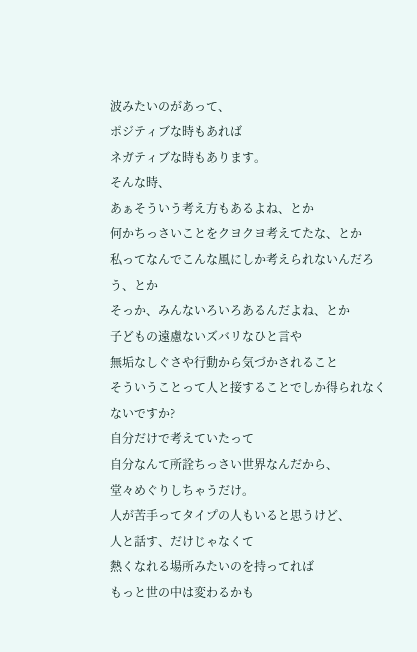波みたいのがあって、
ポジティブな時もあれば
ネガティブな時もあります。
そんな時、
あぁそういう考え方もあるよね、とか
何かちっさいことをクヨクヨ考えてたな、とか
私ってなんでこんな風にしか考えられないんだろう、とか
そっか、みんないろいろあるんだよね、とか
子どもの遠慮ないズバリなひと言や
無垢なしぐさや行動から気づかされること
そういうことって人と接することでしか得られなくないですか?
自分だけで考えていたって
自分なんて所詮ちっさい世界なんだから、
堂々めぐりしちゃうだけ。
人が苦手ってタイプの人もいると思うけど、
人と話す、だけじゃなくて
熱くなれる場所みたいのを持ってれば
もっと世の中は変わるかも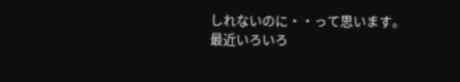しれないのに・・って思います。
最近いろいろ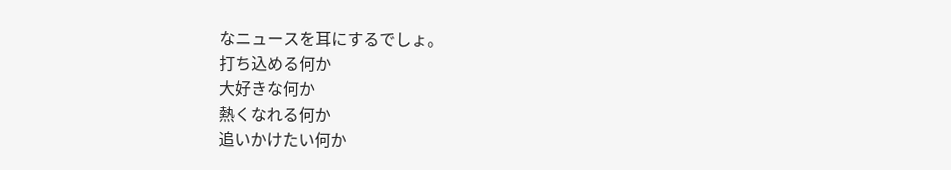なニュースを耳にするでしょ。
打ち込める何か
大好きな何か
熱くなれる何か
追いかけたい何か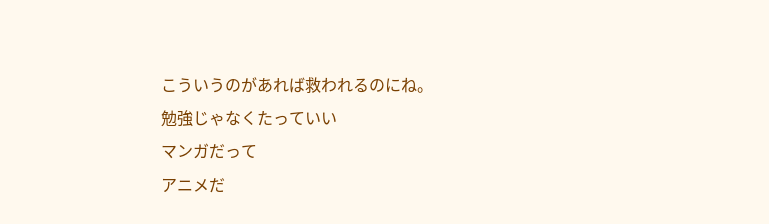こういうのがあれば救われるのにね。
勉強じゃなくたっていい
マンガだって
アニメだ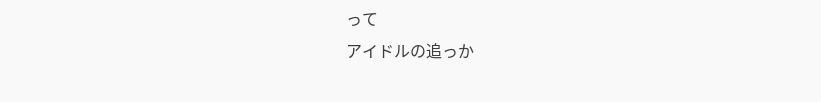って
アイドルの追っか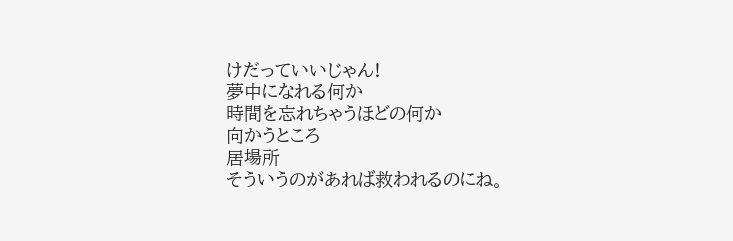けだっていいじゃん!
夢中になれる何か
時間を忘れちゃうほどの何か
向かうところ
居場所
そういうのがあれば救われるのにね。